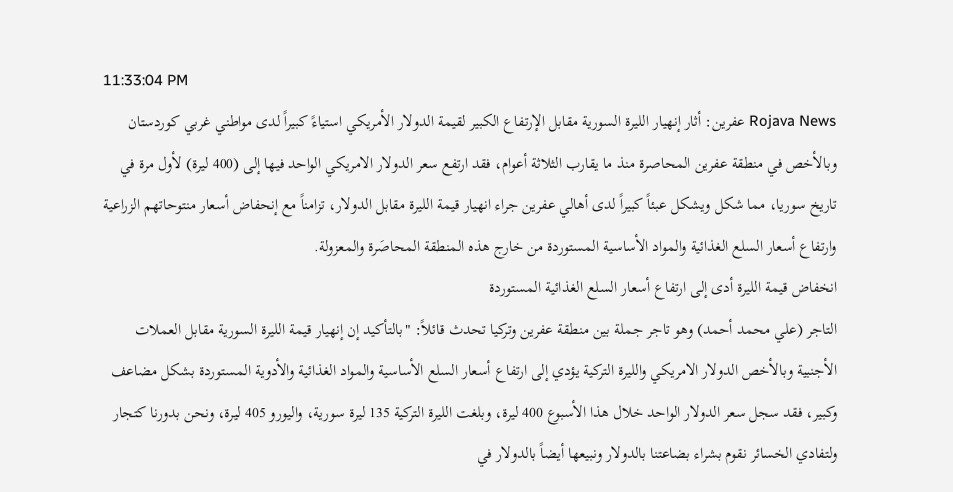11:33:04 PM
Rojava News عفرين: أثار إنهيار الليرة السورية مقابل الإرتفاع الكبير لقيمة الدولار الأمريكي استياءً كبيراً لدى مواطني غربي كوردستان وبالأخص في منطقة عفرين المحاصرة منذ ما يقارب الثلاثة أعوام، فقد ارتفع سعر الدولار الامريكي الواحد فيها إلى (400 ليرة) لأول مرة في تاريخ سوريا، مما شكل ويشكل عبئاً كبيراً لدى أهالي عفرين جراء انهيار قيمة الليرة مقابل الدولار، تزامناً مع إنحفاض أسعار منتوحاتهم الزراعية وارتفاع أسعار السلع الغذائية والمواد الأساسية المستوردة من خارج هذه المنطقة المحاصَرة والمعزولة.
انخفاض قيمة الليرة أدى إلى ارتفاع أسعار السلع الغذائية المستوردة
التاجر (علي محمد أحمد) وهو تاجر جملة بين منطقة عفرين وتركيا تحدث قائلاً: "بالتأكيد إن إنهيار قيمة الليرة السورية مقابل العملات الأجنبية وبالأخص الدولار الامريكي والليرة التركية يؤدي إلى ارتفاع أسعار السلع الأساسية والمواد الغذائية والأدوية المستوردة بشكل مضاعف وكبير، فقد سجل سعر الدولار الواحد خلال هذا الأسبوع 400 ليرة، وبلغت الليرة التركية 135 ليرة سورية، واليورو 405 ليرة، ونحن بدورنا كتجار ولتفادي الخسائر نقوم بشراء بضاعتنا بالدولار ونبيعها أيضاً بالدولار في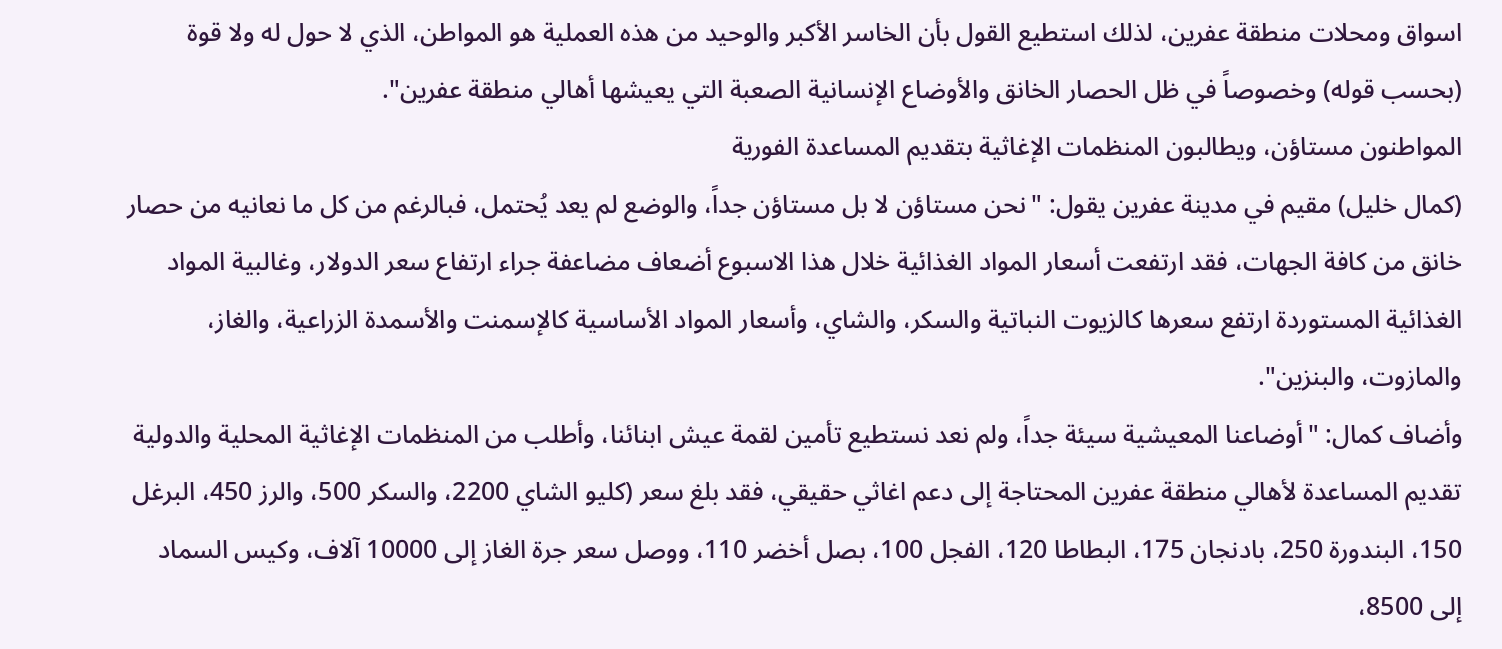اسواق ومحلات منطقة عفرين، لذلك استطيع القول بأن الخاسر الأكبر والوحيد من هذه العملية هو المواطن، الذي لا حول له ولا قوة (بحسب قوله) وخصوصاً في ظل الحصار الخانق والأوضاع الإنسانية الصعبة التي يعيشها أهالي منطقة عفرين".
المواطنون مستاؤن، ويطالبون المنظمات الإغاثية بتقديم المساعدة الفورية
(كمال خليل) مقيم في مدينة عفرين يقول: "نحن مستاؤن لا بل مستاؤن جداً، والوضع لم يعد يُحتمل، فبالرغم من كل ما نعانيه من حصار خانق من كافة الجهات، فقد ارتفعت أسعار المواد الغذائية خلال هذا الاسبوع أضعاف مضاعفة جراء ارتفاع سعر الدولار، وغالبية المواد الغذائية المستوردة ارتفع سعرها كالزيوت النباتية والسكر، والشاي، وأسعار المواد الأساسية كالإسمنت والأسمدة الزراعية، والغاز، والمازوت، والبنزين".
وأضاف كمال: "أوضاعنا المعيشية سيئة جداً، ولم نعد نستطيع تأمين لقمة عيش ابنائنا، وأطلب من المنظمات الإغاثية المحلية والدولية تقديم المساعدة لأهالي منطقة عفرين المحتاجة إلى دعم اغاثي حقيقي، فقد بلغ سعر (كليو الشاي 2200، والسكر 500، والرز 450، البرغل 150، البندورة 250، بادنجان 175، البطاطا 120، الفجل 100، بصل أخضر 110، ووصل سعر جرة الغاز إلى 10000 آلاف، وكيس السماد إلى 8500،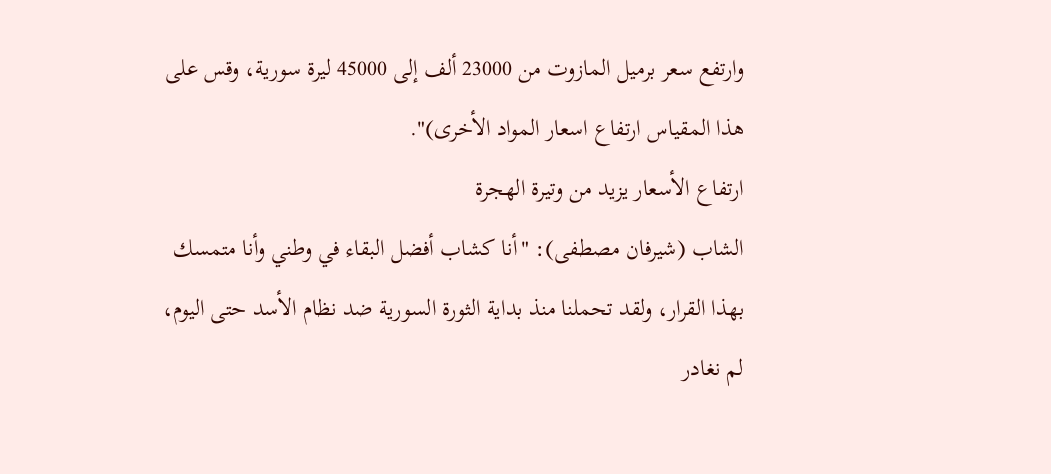وارتفع سعر برميل المازوت من 23000 ألف إلى 45000 ليرة سورية، وقس على هذا المقياس ارتفاع اسعار المواد الأخرى)".
ارتفاع الأسعار يزيد من وتيرة الهجرة
الشاب (شيرفان مصطفى): "أنا كشاب أفضل البقاء في وطني وأنا متمسك بهذا القرار، ولقد تحملنا منذ بداية الثورة السورية ضد نظام الأسد حتى اليوم، لم نغادر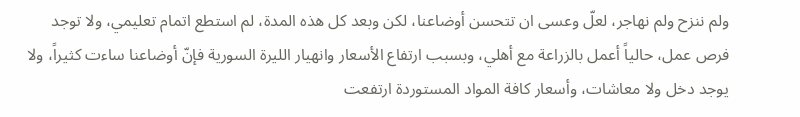ولم ننزح ولم نهاجر، لعلّ وعسى ان تتحسن أوضاعنا، لكن وبعد كل هذه المدة، لم استطع اتمام تعليمي، ولا توجد فرص عمل، حالياً أعمل بالزراعة مع أهلي، وبسبب ارتفاع الأسعار وانهيار الليرة السورية فإنّ أوضاعنا ساءت كثيراً، ولا يوجد دخل ولا معاشات، وأسعار كافة المواد المستوردة ارتفعت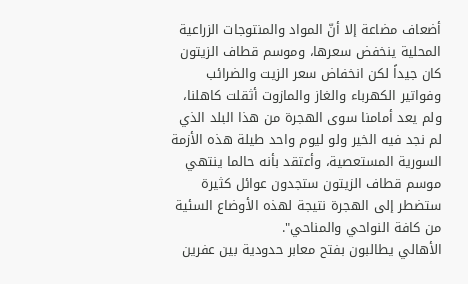أضعاف مضاعة إلا أنّ المواد والمنتوجات الزراعية المحلية ينخفض سعرها، وموسم قطاف الزيتون كان جيداً لكن انخفاض سعر الزيت والضرائب وفواتير الكهرباء والغاز والمازوت أثقلت كاهلنا، ولم يعد أمامنا سوى الهجرة من هذا البلد الذي لم نجد فيه الخير ولو ليوم واحد طيلة هذه الأزمة السورية المستعصية، وأعتقد بأنه حالما ينتهي موسم قطاف الزيتون ستجدون عوائل كثيرة ستضطر إلى الهجرة نتيجة لهذه الأوضاع السئية من كافة النواحي والمناحي".
الأهالي يطالبون بفتح معابر حدودية بين عفرين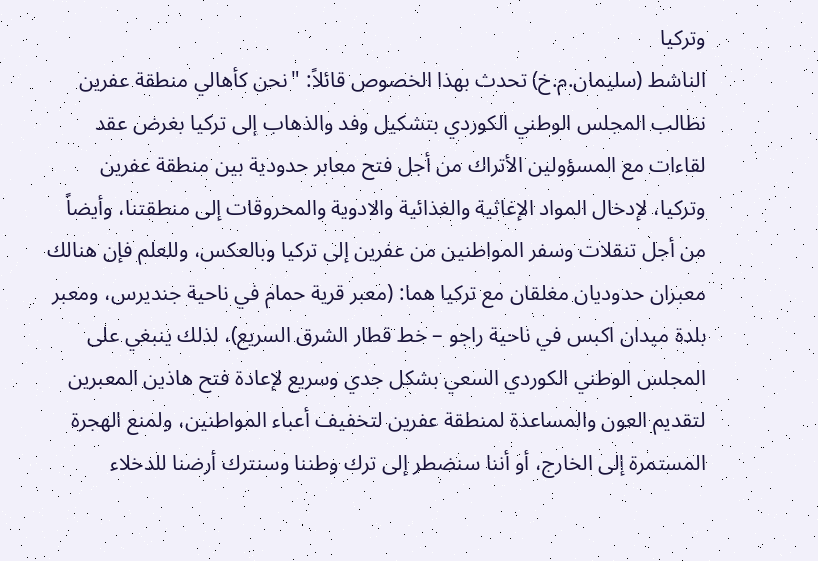وتركيا
الناشط (سليمان.م.خ) تحدث بهذا الخصوص قائلاً: "نحن كأهالي منطقة عفرين نطالب المجلس الوطني الكوردي بتشكيل وفد والذهاب إلى تركيا بغرض عقد لقاءات مع المسؤولين الأتراك من أجل فتح معابر حدودية بين منطقة عفرين وتركيا، لإدخال المواد الإغاثية والغذائية والادوية والمحروقات إلى منطقتنا، وأيضاً من أجل تنقلات وسفر المواطنين من عفرين إلى تركيا وبالعكس، وللعلم فإن هنالك معبران حدوديان مغلقان مع تركيا هما: (معبر قرية حمام في ناحية جنديرس، ومعبر بلدة ميدان اكبس في ناحية راجو – خط قطار الشرق السريع)، لذلك ينبغي على المجلس الوطني الكوردي السعي بشكل جدي وسريع لإعادة فتح هاذين المعبرين لتقديم العون والمساعدة لمنطقة عفرين لتخفيف أعباء المواطنين، ولمنع الهجرة المستمرة إلى الخارج، أو أننا سنضطر إلى ترك وطننا وسنترك أرضنا للدخلاء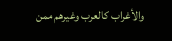والأغراب كالعرب وغيرهم ممن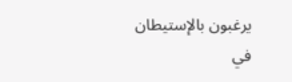يرغبون بالإستيطان في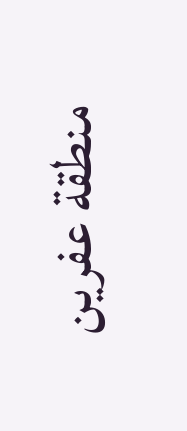منطقة عفرين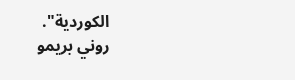الكوردية".
روني بريمو